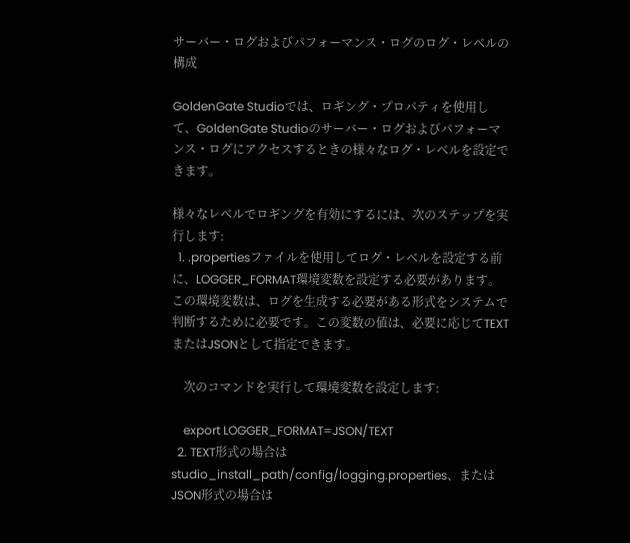サーバー・ログおよびパフォーマンス・ログのログ・レベルの構成

GoldenGate Studioでは、ロギング・プロパティを使用して、GoldenGate Studioのサーバー・ログおよびパフォーマンス・ログにアクセスするときの様々なログ・レベルを設定できます。

様々なレベルでロギングを有効にするには、次のステップを実行します:
  1. .propertiesファイルを使用してログ・レベルを設定する前に、LOGGER_FORMAT環境変数を設定する必要があります。この環境変数は、ログを生成する必要がある形式をシステムで判断するために必要です。この変数の値は、必要に応じてTEXTまたはJSONとして指定できます。

    次のコマンドを実行して環境変数を設定します:

    export LOGGER_FORMAT=JSON/TEXT
  2. TEXT形式の場合はstudio_install_path/config/logging.properties、またはJSON形式の場合は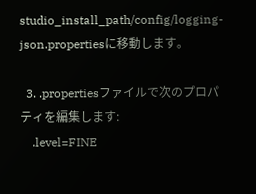studio_install_path/config/logging-json.propertiesに移動します。

  3. .propertiesファイルで次のプロパティを編集します:
    .level=FINE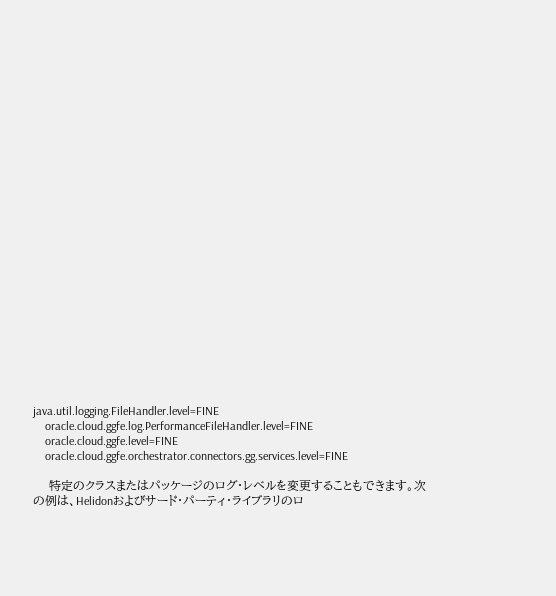java.util.logging.FileHandler.level=FINE
    oracle.cloud.ggfe.log.PerformanceFileHandler.level=FINE
    oracle.cloud.ggfe.level=FINE
    oracle.cloud.ggfe.orchestrator.connectors.gg.services.level=FINE

    特定のクラスまたはパッケージのログ・レベルを変更することもできます。次の例は、Helidonおよびサード・パーティ・ライブラリのロ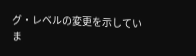グ・レベルの変更を示していま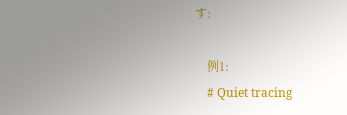す:

    例1:
    # Quiet tracing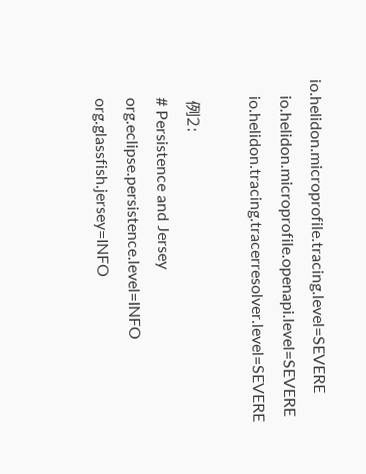io.helidon.microprofile.tracing.level=SEVERE
    io.helidon.microprofile.openapi.level=SEVERE
    io.helidon.tracing.tracerresolver.level=SEVERE

    例2:
    # Persistence and Jersey
    org.eclipse.persistence.level=INFO
    org.glassfish.jersey=INFO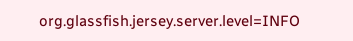org.glassfish.jersey.server.level=INFO